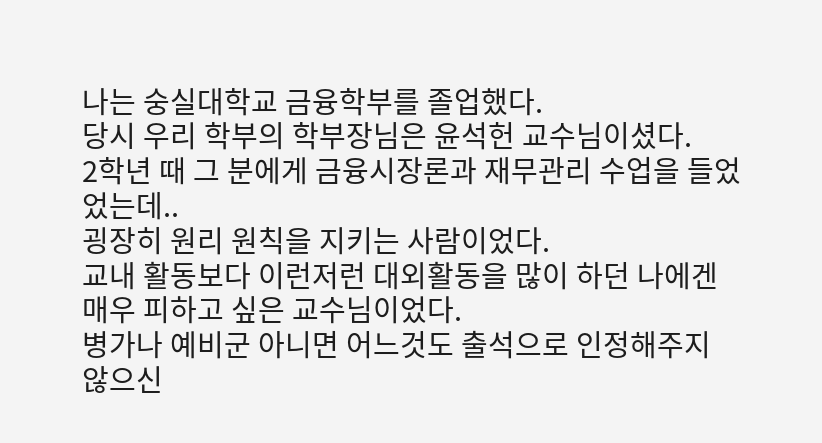나는 숭실대학교 금융학부를 졸업했다.
당시 우리 학부의 학부장님은 윤석헌 교수님이셨다.
2학년 때 그 분에게 금융시장론과 재무관리 수업을 들었었는데..
굉장히 원리 원칙을 지키는 사람이었다.
교내 활동보다 이런저런 대외활동을 많이 하던 나에겐
매우 피하고 싶은 교수님이었다.
병가나 예비군 아니면 어느것도 출석으로 인정해주지 않으신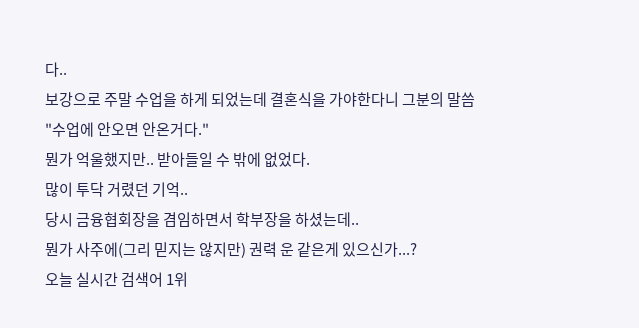다..
보강으로 주말 수업을 하게 되었는데 결혼식을 가야한다니 그분의 말씀
"수업에 안오면 안온거다."
뭔가 억울했지만.. 받아들일 수 밖에 없었다.
많이 투닥 거렸던 기억..
당시 금융협회장을 겸임하면서 학부장을 하셨는데..
뭔가 사주에(그리 믿지는 않지만) 권력 운 같은게 있으신가...?
오늘 실시간 검색어 1위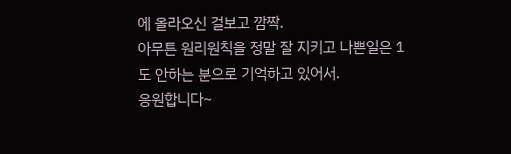에 올라오신 걸보고 깜짝.
아무튼 원리원칙을 정말 잘 지키고 나쁜일은 1도 안하는 분으로 기억하고 있어서.
응원합니다~